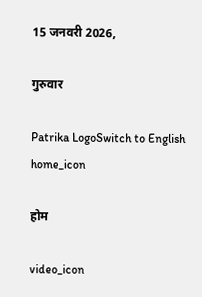15 जनवरी 2026,

गुरुवार

Patrika LogoSwitch to English
home_icon

होम

video_icon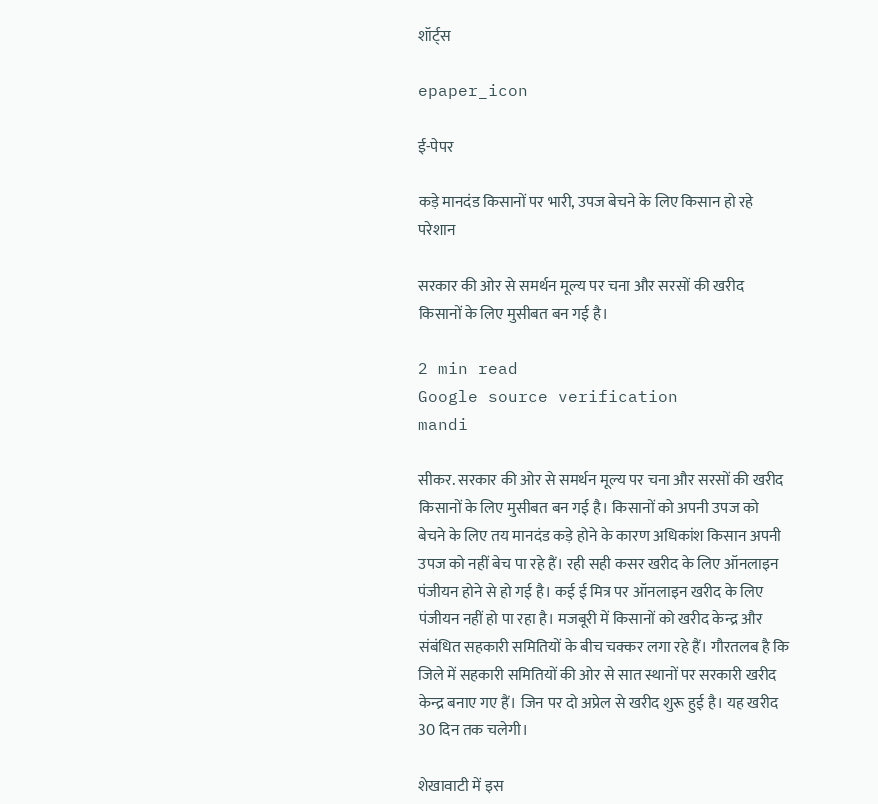शॉर्ट्स

epaper_icon

ई-पेपर

कड़े मानदंड किसानों पर भारी, उपज बेचने के लिए किसान हो रहे परेशान

सरकार की ओर से समर्थन मूल्य पर चना और सरसों की खरीद किसानों के लिए मुसीबत बन गई है।

2 min read
Google source verification
mandi

सीकर. सरकार की ओर से समर्थन मूल्य पर चना और सरसों की खरीद किसानों के लिए मुसीबत बन गई है। किसानों को अपनी उपज को बेचने के लिए तय मानदंड कड़े होने के कारण अधिकांश किसान अपनी उपज को नहीं बेच पा रहे हैं। रही सही कसर खरीद के लिए ऑनलाइन पंजीयन होने से हो गई है। कई ई मित्र पर ऑनलाइन खरीद के लिए पंजीयन नहीं हो पा रहा है। मजबूरी में किसानों को खरीद केन्द्र और संबंधित सहकारी समितियों के बीच चक्कर लगा रहे हैं। गौरतलब है कि जिले में सहकारी समितियों की ओर से सात स्थानों पर सरकारी खरीद केन्द्र बनाए गए हैं। जिन पर दो अप्रेल से खरीद शुरू हुई है। यह खरीद 30 दिन तक चलेगी।

शेखावाटी में इस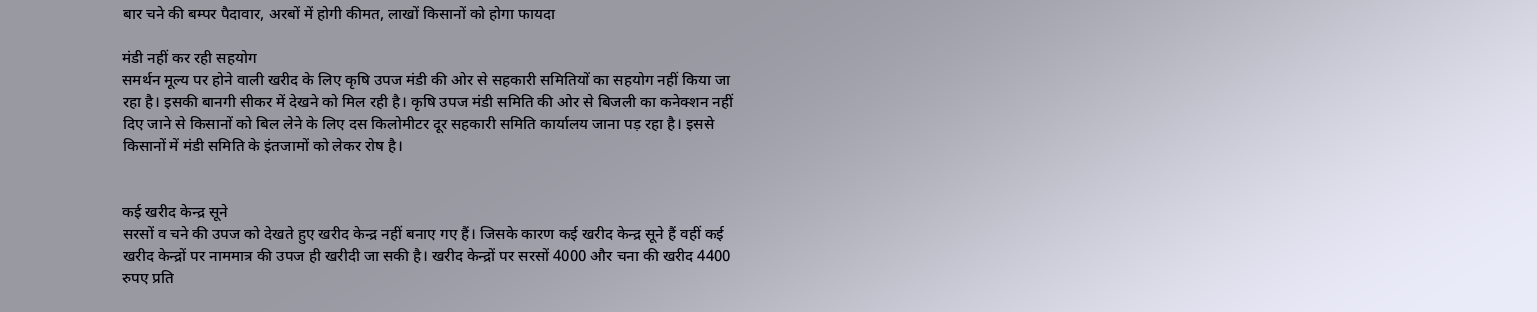बार चने की बम्पर पैदावार, अरबों में होगी कीमत, लाखों किसानों को होगा फायदा

मंडी नहीं कर रही सहयोग
समर्थन मूल्य पर होने वाली खरीद के लिए कृषि उपज मंडी की ओर से सहकारी समितियों का सहयोग नहीं किया जा रहा है। इसकी बानगी सीकर में देखने को मिल रही है। कृषि उपज मंडी समिति की ओर से बिजली का कनेक्शन नहीं दिए जाने से किसानों को बिल लेने के लिए दस किलोमीटर दूर सहकारी समिति कार्यालय जाना पड़ रहा है। इससे किसानों में मंडी समिति के इंतजामों को लेकर रोष है।


कई खरीद केन्द्र सूने
सरसों व चने की उपज को देखते हुए खरीद केन्द्र नहीं बनाए गए हैं। जिसके कारण कई खरीद केन्द्र सूने हैं वहीं कई खरीद केन्द्रों पर नाममात्र की उपज ही खरीदी जा सकी है। खरीद केन्द्रों पर सरसों 4000 और चना की खरीद 4400 रुपए प्रति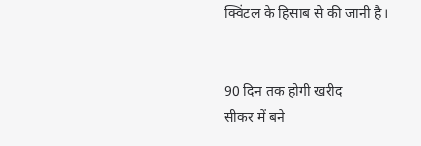क्विंटल के हिसाब से की जानी है।


90 दिन तक होगी खरीद
सीकर में बने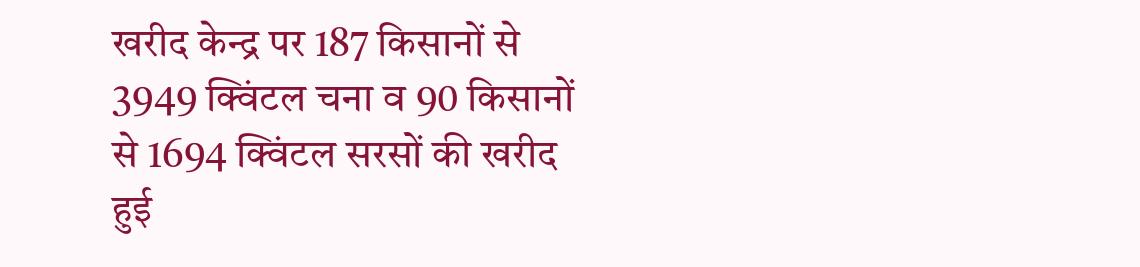खरीद केन्द्र पर 187 किसानों से 3949 क्विंटल चना व 90 किसानों से 1694 क्विंटल सरसों की खरीद हुई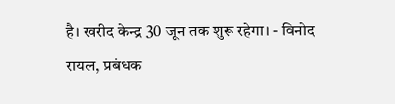है। खरीद केन्द्र 30 जून तक शुरू रहेगा। - विनोद रायल, प्रबंधक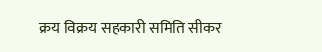क्रय विक्रय सहकारी समिति सीकर